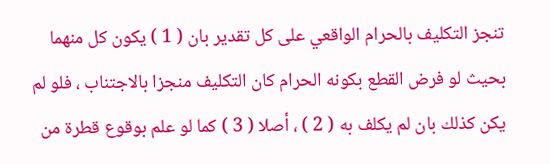تنجز التكليف بالحرام الواقعي على كل تقدير بان ( 1 ) يكون كل منهما بحيث لو فرض القطع بكونه الحرام كان التكليف منجزا بالاجتناب ، فلو لم يكن كذلك بان لم يكلف به ( 2 ) ، أصلا ( 3 ) كما لو علم بوقوع قطرة من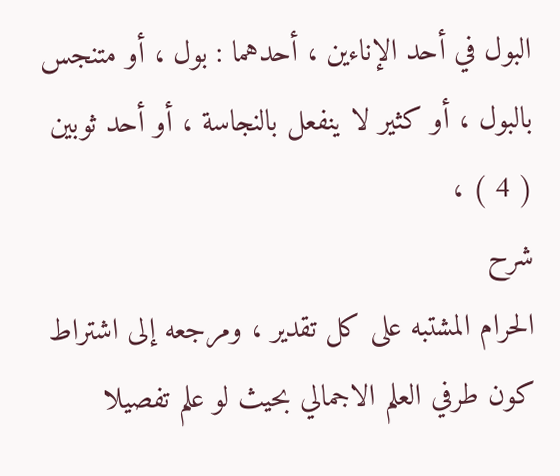البول في أحد الإناءين ، أحدهما : بول ، أو متنجس بالبول ، أو كثير لا ينفعل بالنجاسة ، أو أحد ثوبين ( 4 ) ،
شرح
الحرام المشتبه على كل تقدير ، ومرجعه إلى اشتراط كون طرفي العلم الاجمالي بحيث لو علم تفصيلا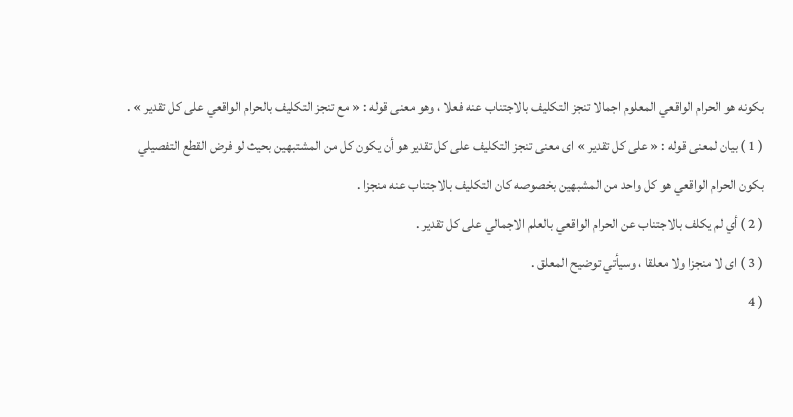بكونه هو الحرام الواقعي المعلوم اجمالا تنجز التكليف بالاجتناب عنه فعلا ، وهو معنى قوله : « مع تنجز التكليف بالحرام الواقعي على كل تقدير » .
( 1 ) بيان لمعنى قوله : « على كل تقدير » اى معنى تنجز التكليف على كل تقدير هو أن يكون كل من المشتبهين بحيث لو فرض القطع التفصيلي بكون الحرام الواقعي هو كل واحد من المشبهين بخصوصه كان التكليف بالاجتناب عنه منجزا .
( 2 ) أي لم يكلف بالاجتناب عن الحرام الواقعي بالعلم الاجمالي على كل تقدير .
( 3 ) اى لا منجزا ولا معلقا ، وسيأتي توضيح المعلق .
( 4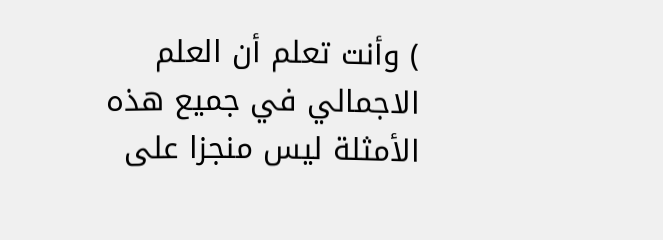) وأنت تعلم أن العلم الاجمالي في جميع هذه الأمثلة ليس منجزا على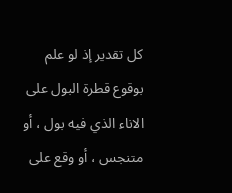كل تقدير إذ لو علم بوقوع قطرة البول على الاناء الذي فيه بول ، أو متنجس ، أو وقع على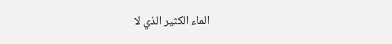الماء الكثير الذي لا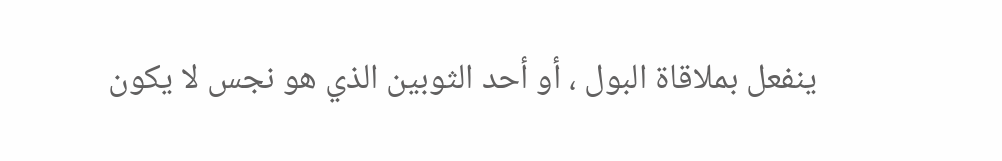ينفعل بملاقاة البول ، أو أحد الثوبين الذي هو نجس لا يكون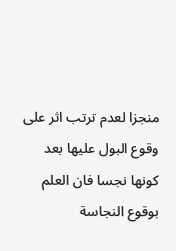منجزا لعدم ترتب اثر على وقوع البول عليها بعد كونها نجسا فان العلم بوقوع النجاسة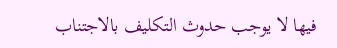فيها لا يوجب حدوث التكليف بالاجتناب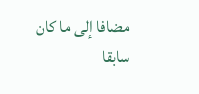مضافا إلى ما كان سابقا